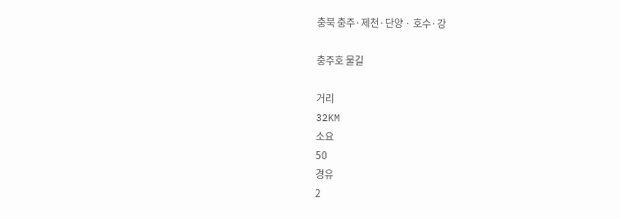충북 충주·제천·단양 · 호수·강

충주호 물길

거리
32KM
소요
50
경유
2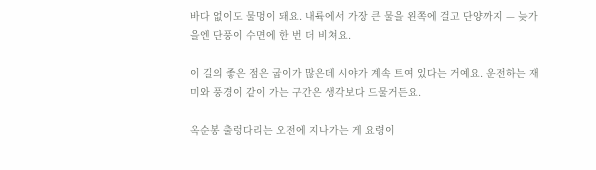바다 없이도 물멍이 돼요. 내륙에서 가장 큰 물을 왼쪽에 걸고 단양까지 — 늦가을엔 단풍이 수면에 한 번 더 비쳐요.

이 길의 좋은 점은 굽이가 많은데 시야가 계속 트여 있다는 거예요. 운전하는 재미와 풍경이 같이 가는 구간은 생각보다 드물거든요.

옥순봉 출렁다리는 오전에 지나가는 게 요령이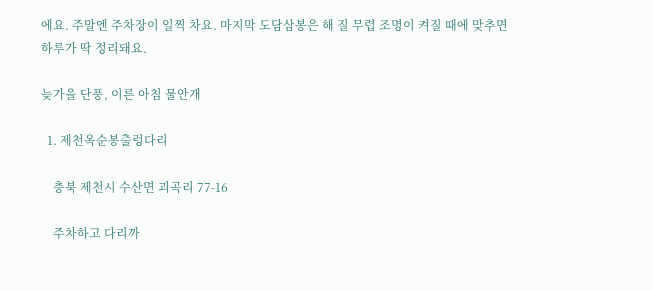에요. 주말엔 주차장이 일찍 차요. 마지막 도담삼봉은 해 질 무렵 조명이 켜질 때에 맞추면 하루가 딱 정리돼요.

늦가을 단풍, 이른 아침 물안개

  1. 제천옥순봉출렁다리

    충북 제천시 수산면 괴곡리 77-16

    주차하고 다리까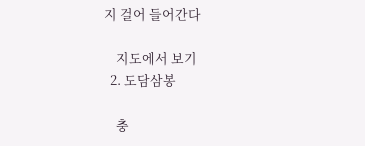지 걸어 들어간다

    지도에서 보기
  2. 도담삼봉

    충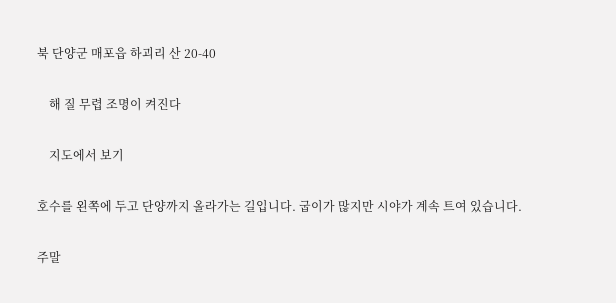북 단양군 매포읍 하괴리 산 20-40

    해 질 무렵 조명이 켜진다

    지도에서 보기

호수를 왼쪽에 두고 단양까지 올라가는 길입니다. 굽이가 많지만 시야가 계속 트여 있습니다.

주말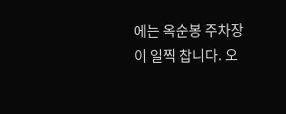에는 옥순봉 주차장이 일찍 찹니다. 오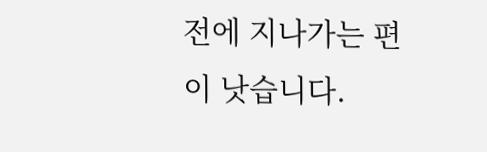전에 지나가는 편이 낫습니다.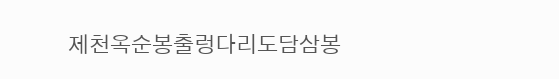제천옥순봉출렁다리도담삼봉